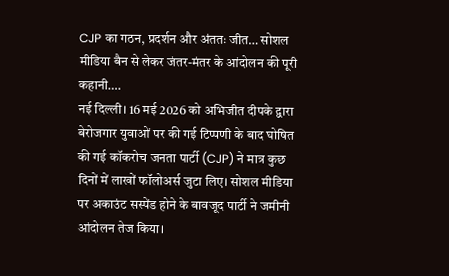CJP का गठन, प्रदर्शन और अंततः जीत… सोशल मीडिया बैन से लेकर जंतर-मंतर के आंदोलन की पूरी कहानी….
नई दिल्ली। 16 मई 2026 को अभिजीत दीपके द्वारा बेरोजगार युवाओं पर की गई टिप्पणी के बाद घोषित की गई कॉकरोच जनता पार्टी (CJP) ने मात्र कुछ दिनों में लाखों फॉलोअर्स जुटा लिए। सोशल मीडिया पर अकाउंट सस्पेंड होने के बावजूद पार्टी ने जमीनी आंदोलन तेज किया।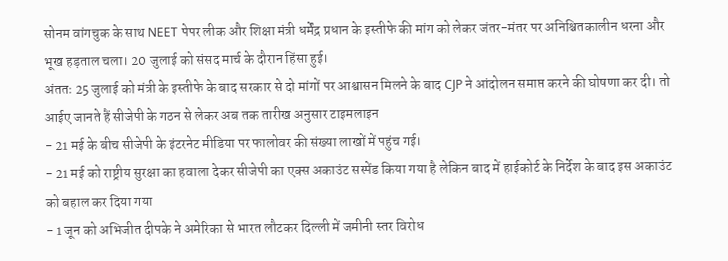सोनम वांगचुक के साथ NEET पेपर लीक और शिक्षा मंत्री धर्मेंद्र प्रधान के इस्तीफे की मांग को लेकर जंतर-मंतर पर अनिश्चितकालीन धरना और भूख हड़ताल चला। 20 जुलाई को संसद मार्च के दौरान हिंसा हुई।
अंततः 25 जुलाई को मंत्री के इस्तीफे के बाद सरकार से दो मांगों पर आश्वासन मिलने के बाद CJP ने आंदोलन समाप्त करने की घोषणा कर दी। तो आईए जानते हैं सीजेपी के गठन से लेकर अब तक तारीख अनुसार टाइमलाइन
- 21 मई के बीच सीजेपी के इंटरनेट मीडिया पर फालोवर की संख्या लाखों में पहुंच गई।
- 21 मई को राष्ट्रीय सुरक्षा का हवाला देकर सीजेपी का एक्स अकाउंट सस्पेंड किया गया है लेकिन बाद में हाईकोर्ट के निर्देश के बाद इस अकाउंट को बहाल कर दिया गया
- 1 जून को अभिजीत दीपके ने अमेरिका से भारत लौटकर दिल्ली में जमीनी स्तर विरोध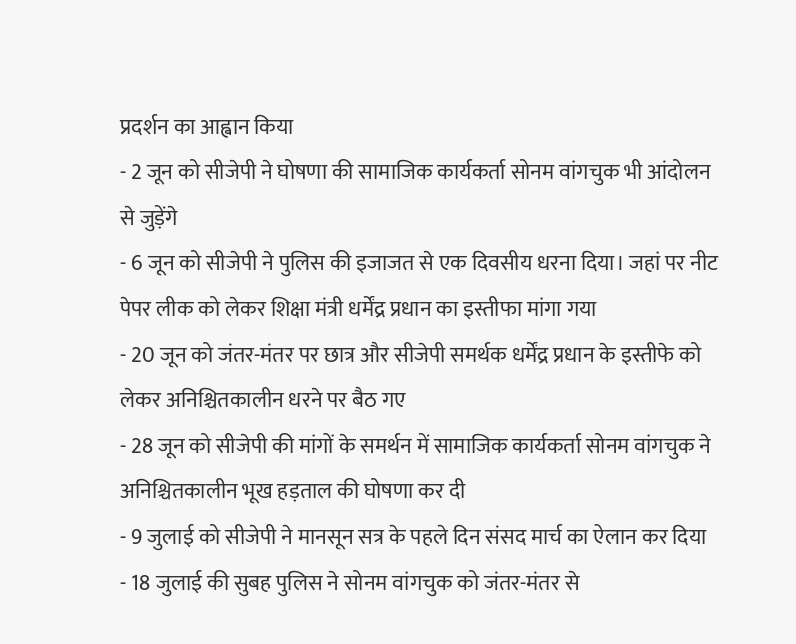प्रदर्शन का आह्वान किया
- 2 जून को सीजेपी ने घोषणा की सामाजिक कार्यकर्ता सोनम वांगचुक भी आंदोलन से जुड़ेंगे
- 6 जून को सीजेपी ने पुलिस की इजाजत से एक दिवसीय धरना दिया। जहां पर नीट पेपर लीक को लेकर शिक्षा मंत्री धर्मेंद्र प्रधान का इस्तीफा मांगा गया
- 20 जून को जंतर-मंतर पर छात्र और सीजेपी समर्थक धर्मेंद्र प्रधान के इस्तीफे को लेकर अनिश्चितकालीन धरने पर बैठ गए
- 28 जून को सीजेपी की मांगों के समर्थन में सामाजिक कार्यकर्ता सोनम वांगचुक ने अनिश्चितकालीन भूख हड़ताल की घोषणा कर दी
- 9 जुलाई को सीजेपी ने मानसून सत्र के पहले दिन संसद मार्च का ऐलान कर दिया
- 18 जुलाई की सुबह पुलिस ने सोनम वांगचुक को जंतर-मंतर से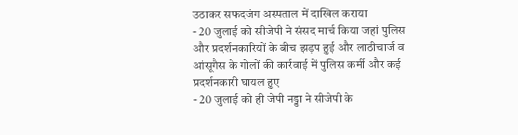उठाकर सफदजंग अस्पताल में दाखिल कराया
- 20 जुलाई को सीजेपी ने संसद मार्च किया जहां पुलिस और प्रदर्शनकारियों के बीच झड़प हुई और लाठीचार्ज व आंसूगैस के गोलों की कार्रवाई में पुलिस कर्मी और कई प्रदर्शनकारी घायल हुए
- 20 जुलाई को ही जेपी नड्डा ने सीजेपी के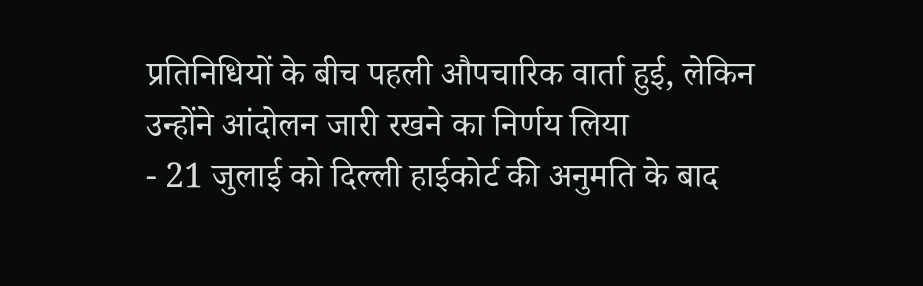प्रतिनिधियों के बीच पहली औपचारिक वार्ता हुई, लेकिन उन्होंने आंदोलन जारी रखने का निर्णय लिया
- 21 जुलाई को दिल्ली हाईकोर्ट की अनुमति के बाद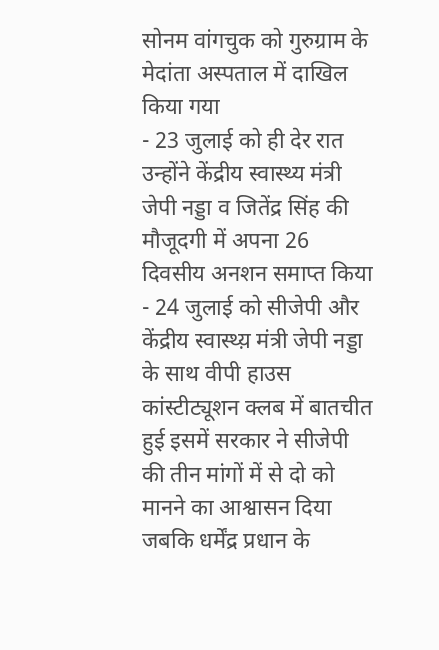सोनम वांगचुक को गुरुग्राम के मेदांता अस्पताल में दाखिल किया गया
- 23 जुलाई को ही देर रात उन्होंने केंद्रीय स्वास्थ्य मंत्री जेपी नड्डा व जितेंद्र सिंह की मौजूदगी में अपना 26 दिवसीय अनशन समाप्त किया
- 24 जुलाई को सीजेपी और केंद्रीय स्वास्थ्य़ मंत्री जेपी नड्डा के साथ वीपी हाउस कांस्टीट्यूशन क्लब में बातचीत हुई इसमें सरकार ने सीजेपी की तीन मांगों में से दो को मानने का आश्वासन दिया जबकि धर्मेंद्र प्रधान के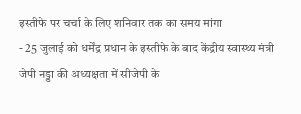इस्तीफे पर चर्चा के लिए शनिवार तक का समय मांगा
- 25 जुलाई को धर्मेंद्र प्रधान के इस्तीफे के बाद केंद्रीय स्वास्थ्य मंत्री जेपी नड्डा की अध्यक्षता में सीजेपी के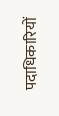पदाधिकारियों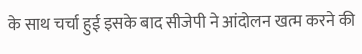के साथ चर्चा हुई इसके बाद सीजेपी ने आंदोलन खत्म करने की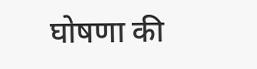घोषणा की